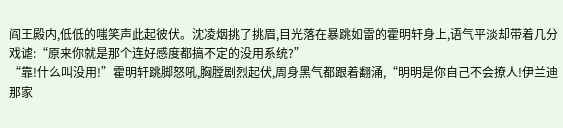阎王殿内,低低的嗤笑声此起彼伏。沈凌烟挑了挑眉,目光落在暴跳如雷的霍明轩身上,语气平淡却带着几分戏谑:“原来你就是那个连好感度都搞不定的没用系统?”
“靠!什么叫没用!”霍明轩跳脚怒吼,胸膛剧烈起伏,周身黑气都跟着翻涌,“明明是你自己不会撩人!伊兰迪那家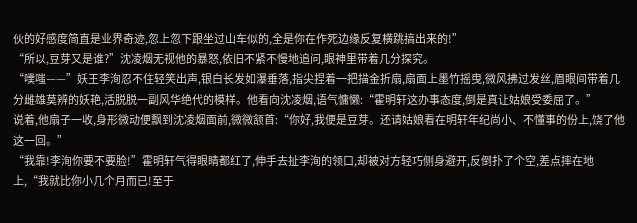伙的好感度简直是业界奇迹,忽上忽下跟坐过山车似的,全是你在作死边缘反复横跳搞出来的!”
“所以,豆芽又是谁?”沈凌烟无视他的暴怒,依旧不紧不慢地追问,眼神里带着几分探究。
“噗嗤——”妖王李洵忍不住轻笑出声,银白长发如瀑垂落,指尖捏着一把描金折扇,扇面上墨竹摇曳,微风拂过发丝,眉眼间带着几分雌雄莫辨的妖艳,活脱脱一副风华绝代的模样。他看向沈凌烟,语气慵懒:“霍明轩这办事态度,倒是真让姑娘受委屈了。”
说着,他扇子一收,身形微动便飘到沈凌烟面前,微微颔首:“你好,我便是豆芽。还请姑娘看在明轩年纪尚小、不懂事的份上,饶了他这一回。”
“我靠!李洵你要不要脸!”霍明轩气得眼睛都红了,伸手去扯李洵的领口,却被对方轻巧侧身避开,反倒扑了个空,差点摔在地上,“我就比你小几个月而已!至于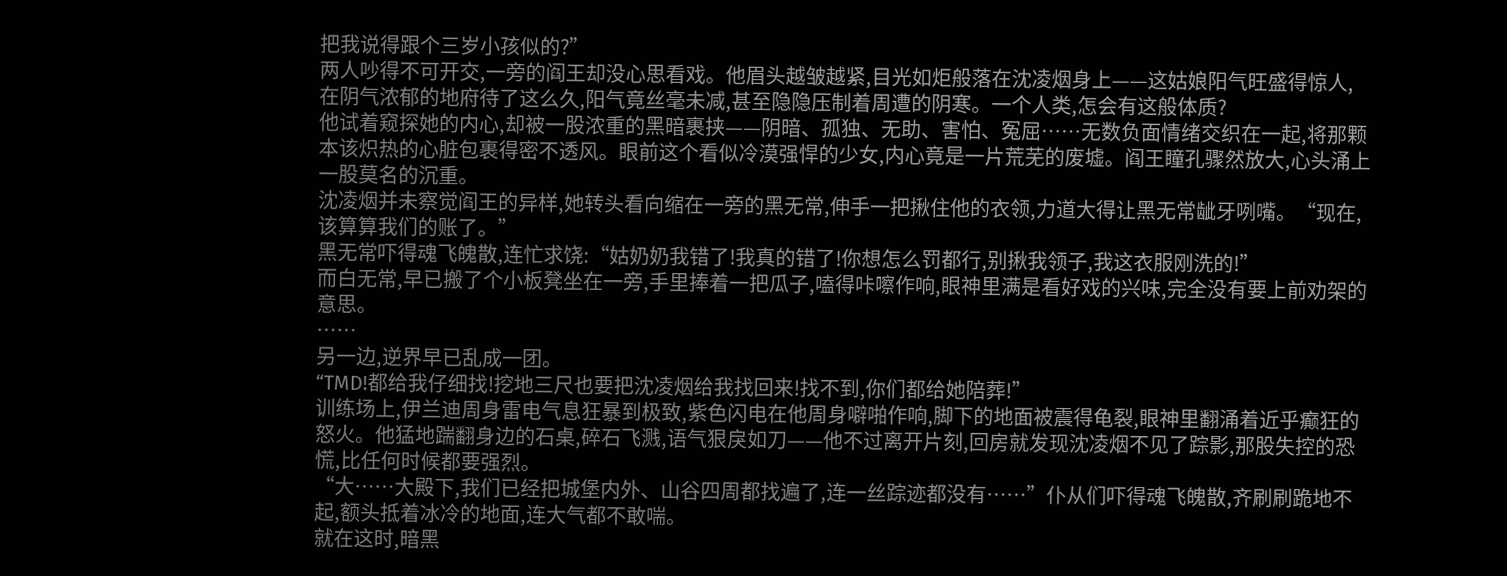把我说得跟个三岁小孩似的?”
两人吵得不可开交,一旁的阎王却没心思看戏。他眉头越皱越紧,目光如炬般落在沈凌烟身上——这姑娘阳气旺盛得惊人,在阴气浓郁的地府待了这么久,阳气竟丝毫未减,甚至隐隐压制着周遭的阴寒。一个人类,怎会有这般体质?
他试着窥探她的内心,却被一股浓重的黑暗裹挟——阴暗、孤独、无助、害怕、冤屈……无数负面情绪交织在一起,将那颗本该炽热的心脏包裹得密不透风。眼前这个看似冷漠强悍的少女,内心竟是一片荒芜的废墟。阎王瞳孔骤然放大,心头涌上一股莫名的沉重。
沈凌烟并未察觉阎王的异样,她转头看向缩在一旁的黑无常,伸手一把揪住他的衣领,力道大得让黑无常龇牙咧嘴。“现在,该算算我们的账了。”
黑无常吓得魂飞魄散,连忙求饶:“姑奶奶我错了!我真的错了!你想怎么罚都行,别揪我领子,我这衣服刚洗的!”
而白无常,早已搬了个小板凳坐在一旁,手里捧着一把瓜子,嗑得咔嚓作响,眼神里满是看好戏的兴味,完全没有要上前劝架的意思。
……
另一边,逆界早已乱成一团。
“TMD!都给我仔细找!挖地三尺也要把沈凌烟给我找回来!找不到,你们都给她陪葬!”
训练场上,伊兰迪周身雷电气息狂暴到极致,紫色闪电在他周身噼啪作响,脚下的地面被震得龟裂,眼神里翻涌着近乎癫狂的怒火。他猛地踹翻身边的石桌,碎石飞溅,语气狠戾如刀——他不过离开片刻,回房就发现沈凌烟不见了踪影,那股失控的恐慌,比任何时候都要强烈。
“大……大殿下,我们已经把城堡内外、山谷四周都找遍了,连一丝踪迹都没有……”仆从们吓得魂飞魄散,齐刷刷跪地不起,额头抵着冰冷的地面,连大气都不敢喘。
就在这时,暗黑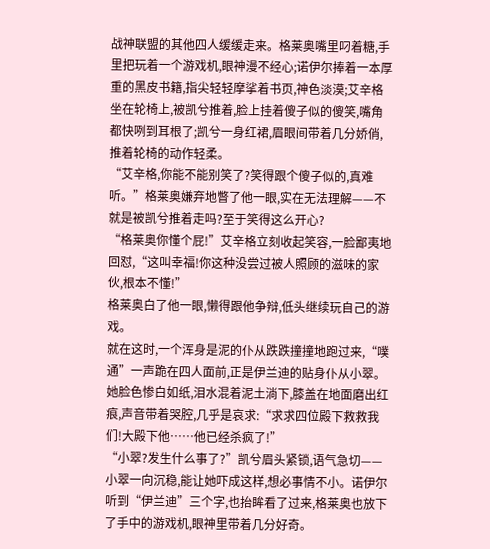战神联盟的其他四人缓缓走来。格莱奥嘴里叼着糖,手里把玩着一个游戏机,眼神漫不经心;诺伊尔捧着一本厚重的黑皮书籍,指尖轻轻摩挲着书页,神色淡漠;艾辛格坐在轮椅上,被凯兮推着,脸上挂着傻子似的傻笑,嘴角都快咧到耳根了;凯兮一身红裙,眉眼间带着几分娇俏,推着轮椅的动作轻柔。
“艾辛格,你能不能别笑了?笑得跟个傻子似的,真难听。”格莱奥嫌弃地瞥了他一眼,实在无法理解——不就是被凯兮推着走吗?至于笑得这么开心?
“格莱奥你懂个屁!”艾辛格立刻收起笑容,一脸鄙夷地回怼,“这叫幸福!你这种没尝过被人照顾的滋味的家伙,根本不懂!”
格莱奥白了他一眼,懒得跟他争辩,低头继续玩自己的游戏。
就在这时,一个浑身是泥的仆从跌跌撞撞地跑过来,“噗通”一声跪在四人面前,正是伊兰迪的贴身仆从小翠。她脸色惨白如纸,泪水混着泥土淌下,膝盖在地面磨出红痕,声音带着哭腔,几乎是哀求:“求求四位殿下救救我们!大殿下他……他已经杀疯了!”
“小翠?发生什么事了?”凯兮眉头紧锁,语气急切——小翠一向沉稳,能让她吓成这样,想必事情不小。诺伊尔听到“伊兰迪”三个字,也抬眸看了过来,格莱奥也放下了手中的游戏机,眼神里带着几分好奇。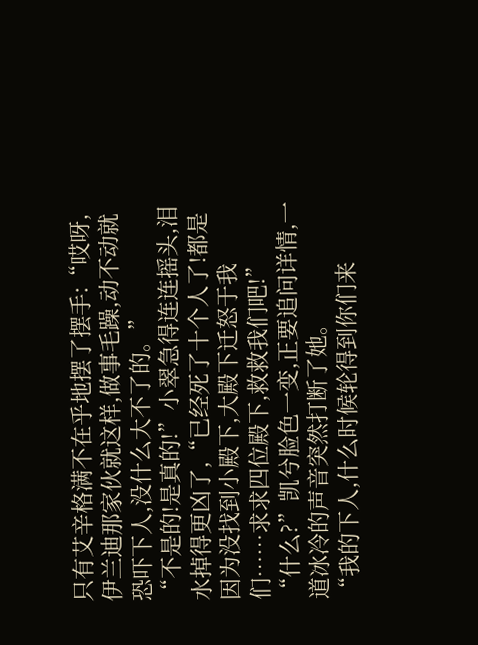只有艾辛格满不在乎地摆了摆手:“哎呀,伊兰迪那家伙就这样,做事毛躁,动不动就恐吓下人,没什么大不了的。”
“不是的!是真的!”小翠急得连连摇头,泪水掉得更凶了,“已经死了十个人了!都是因为没找到小殿下,大殿下迁怒于我们……求求四位殿下,救救我们吧!”
“什么?”凯兮脸色一变,正要追问详情,一道冰冷的声音突然打断了她。
“我的下人,什么时候轮得到你们来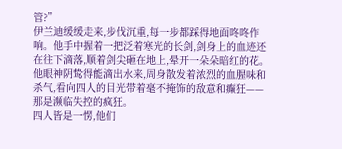管?”
伊兰迪缓缓走来,步伐沉重,每一步都踩得地面咚咚作响。他手中握着一把泛着寒光的长剑,剑身上的血迹还在往下滴落,顺着剑尖砸在地上,晕开一朵朵暗红的花。他眼神阴鸷得能滴出水来,周身散发着浓烈的血腥味和杀气,看向四人的目光带着毫不掩饰的敌意和癫狂——那是濒临失控的疯狂。
四人皆是一愣,他们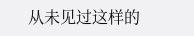从未见过这样的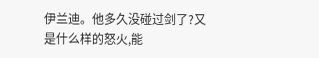伊兰迪。他多久没碰过剑了?又是什么样的怒火,能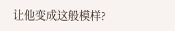让他变成这般模样?